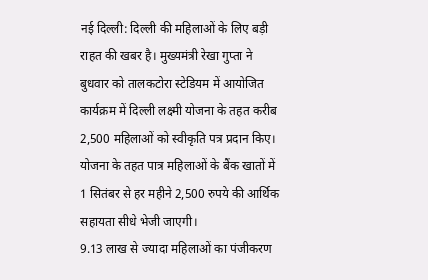नई दिल्ली: दिल्ली की महिलाओं के लिए बड़ी राहत की खबर है। मुख्यमंत्री रेखा गुप्ता ने बुधवार को तालकटोरा स्टेडियम में आयोजित कार्यक्रम में दिल्ली लक्ष्मी योजना के तहत करीब 2,500 महिलाओं को स्वीकृति पत्र प्रदान किए। योजना के तहत पात्र महिलाओं के बैंक खातों में 1 सितंबर से हर महीने 2,500 रुपये की आर्थिक सहायता सीधे भेजी जाएगी।
9.13 लाख से ज्यादा महिलाओं का पंजीकरण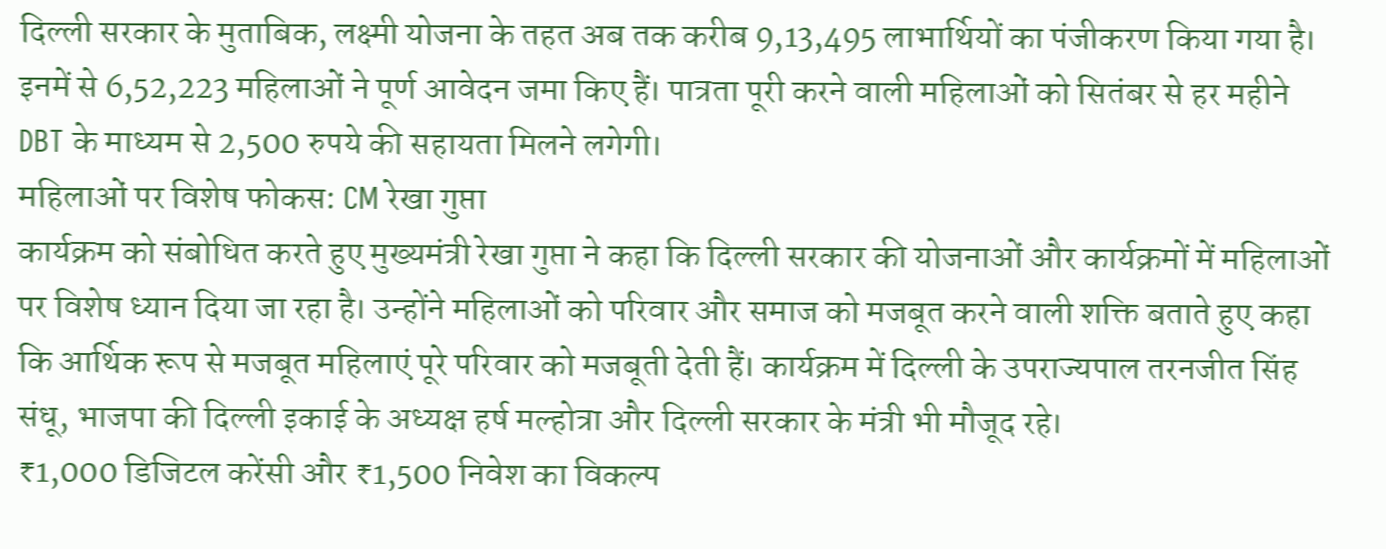दिल्ली सरकार के मुताबिक, लक्ष्मी योजना के तहत अब तक करीब 9,13,495 लाभार्थियों का पंजीकरण किया गया है। इनमें से 6,52,223 महिलाओं ने पूर्ण आवेदन जमा किए हैं। पात्रता पूरी करने वाली महिलाओं को सितंबर से हर महीने DBT के माध्यम से 2,500 रुपये की सहायता मिलने लगेगी।
महिलाओं पर विशेष फोकस: CM रेखा गुप्ता
कार्यक्रम को संबोधित करते हुए मुख्यमंत्री रेखा गुप्ता ने कहा कि दिल्ली सरकार की योजनाओं और कार्यक्रमों में महिलाओं पर विशेष ध्यान दिया जा रहा है। उन्होंने महिलाओं को परिवार और समाज को मजबूत करने वाली शक्ति बताते हुए कहा कि आर्थिक रूप से मजबूत महिलाएं पूरे परिवार को मजबूती देती हैं। कार्यक्रम में दिल्ली के उपराज्यपाल तरनजीत सिंह संधू, भाजपा की दिल्ली इकाई के अध्यक्ष हर्ष मल्होत्रा और दिल्ली सरकार के मंत्री भी मौजूद रहे।
₹1,000 डिजिटल करेंसी और ₹1,500 निवेश का विकल्प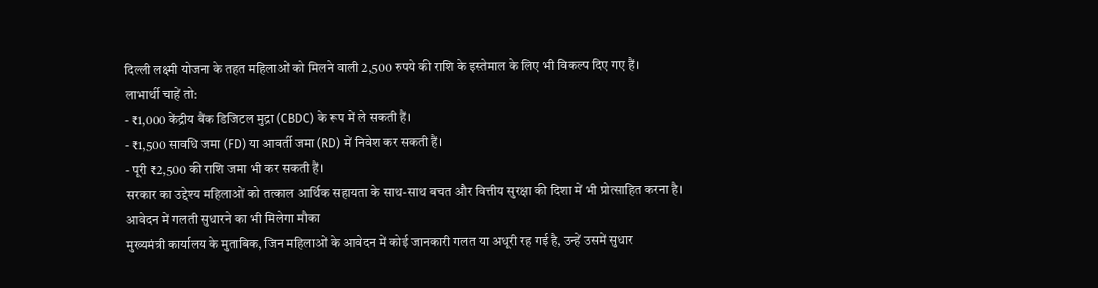दिल्ली लक्ष्मी योजना के तहत महिलाओं को मिलने वाली 2,500 रुपये की राशि के इस्तेमाल के लिए भी विकल्प दिए गए हैं।
लाभार्थी चाहें तो:
- ₹1,000 केंद्रीय बैंक डिजिटल मुद्रा (CBDC) के रूप में ले सकती हैं।
- ₹1,500 सावधि जमा (FD) या आवर्ती जमा (RD) में निवेश कर सकती हैं।
- पूरी ₹2,500 की राशि जमा भी कर सकती हैं।
सरकार का उद्देश्य महिलाओं को तत्काल आर्थिक सहायता के साथ-साथ बचत और वित्तीय सुरक्षा की दिशा में भी प्रोत्साहित करना है।
आवेदन में गलती सुधारने का भी मिलेगा मौका
मुख्यमंत्री कार्यालय के मुताबिक, जिन महिलाओं के आवेदन में कोई जानकारी गलत या अधूरी रह गई है, उन्हें उसमें सुधार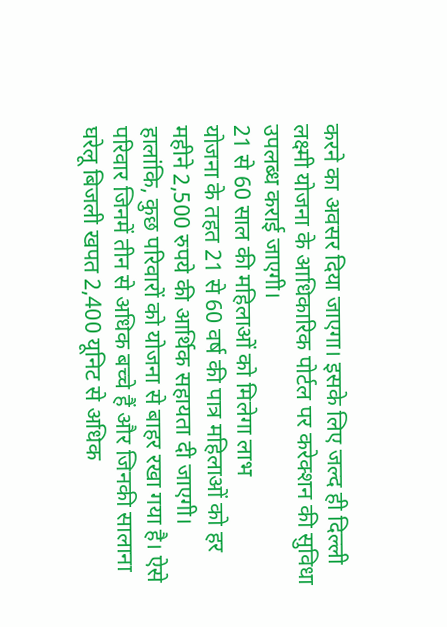करने का अवसर दिया जाएगा। इसके लिए जल्द ही दिल्ली लक्ष्मी योजना के आधिकारिक पोर्टल पर करेक्शन की सुविधा उपलब्ध कराई जाएगी।
21 से 60 साल की महिलाओं को मिलेगा लाभ
योजना के तहत 21 से 60 वर्ष की पात्र महिलाओं को हर महीने 2,500 रुपये की आर्थिक सहायता दी जाएगी। हालांकि, कुछ परिवारों को योजना से बाहर रखा गया है। ऐसे परिवार जिनमें तीन से अधिक बच्चे हैं और जिनकी सालाना घरेलू बिजली खपत 2,400 यूनिट से अधिक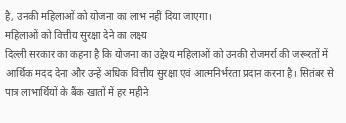है, उनकी महिलाओं को योजना का लाभ नहीं दिया जाएगा।
महिलाओं को वित्तीय सुरक्षा देने का लक्ष्य
दिल्ली सरकार का कहना है कि योजना का उद्देश्य महिलाओं को उनकी रोजमर्रा की जरूरतों में आर्थिक मदद देना और उन्हें अधिक वित्तीय सुरक्षा एवं आत्मनिर्भरता प्रदान करना है। सितंबर से पात्र लाभार्थियों के बैंक खातों में हर महीने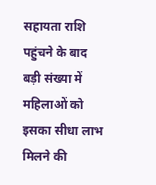सहायता राशि पहुंचने के बाद बड़ी संख्या में महिलाओं को इसका सीधा लाभ मिलने की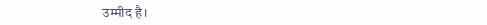उम्मीद है।